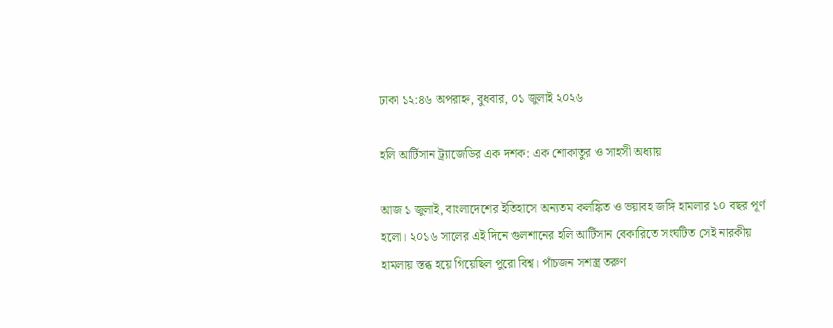ঢাকা ১২:৪৬ অপরাহ্ন, বুধবার, ০১ জুলাই ২০২৬

হলি আর্টিসান ট্র্যাজেডির এক দশক: এক শোকাতুর ও সাহসী অধ্যায়

আজ ১ জুলাই, বাংলাদেশের ইতিহাসে অন্যতম কলঙ্কিত ও ভয়াবহ জঙ্গি হামলার ১০ বছর পূর্ণ হলো। ২০১৬ সালের এই দিনে গুলশানের হলি আর্টিসান বেকারিতে সংঘটিত সেই নারকীয় হামলায় স্তব্ধ হয়ে গিয়েছিল পুরো বিশ্ব। পাঁচজন সশস্ত্র তরুণ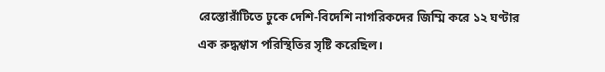রেস্তোরাঁটিতে ঢুকে দেশি-বিদেশি নাগরিকদের জিম্মি করে ১২ ঘণ্টার এক রুদ্ধশ্বাস পরিস্থিতির সৃষ্টি করেছিল।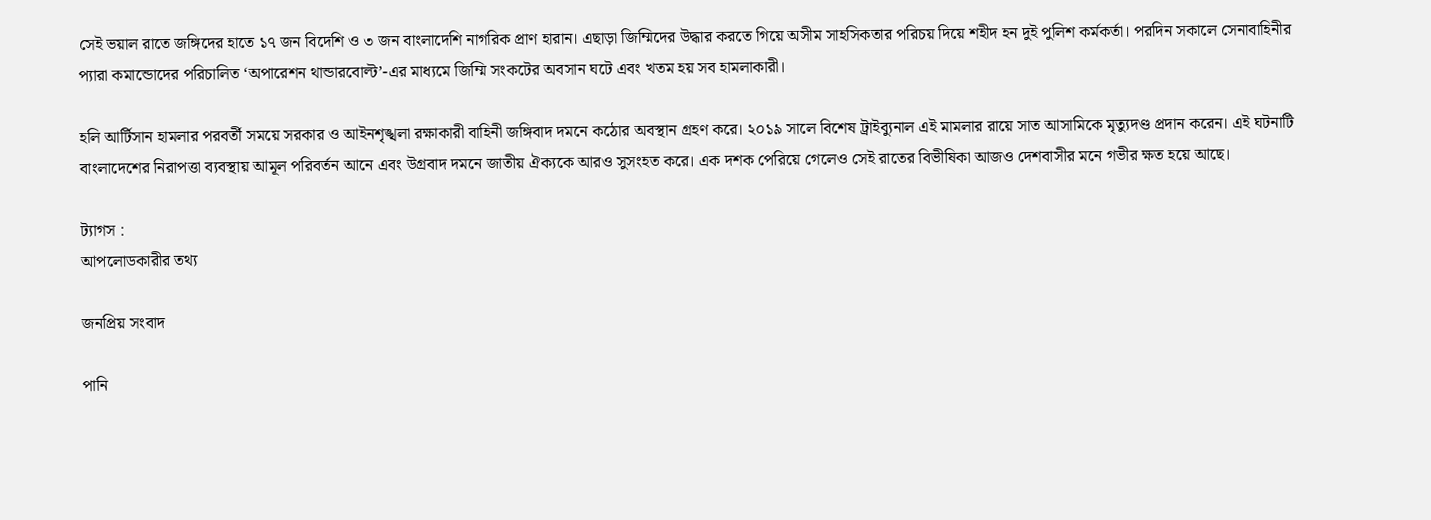সেই ভয়াল রাতে জঙ্গিদের হাতে ১৭ জন বিদেশি ও ৩ জন বাংলাদেশি নাগরিক প্রাণ হারান। এছাড়া জিম্মিদের উদ্ধার করতে গিয়ে অসীম সাহসিকতার পরিচয় দিয়ে শহীদ হন দুই পুলিশ কর্মকর্তা। পরদিন সকালে সেনাবাহিনীর প্যারা কমান্ডোদের পরিচালিত ‘অপারেশন থান্ডারবোল্ট’-এর মাধ্যমে জিম্মি সংকটের অবসান ঘটে এবং খতম হয় সব হামলাকারী।

হলি আর্টিসান হামলার পরবর্তী সময়ে সরকার ও আইনশৃঙ্খলা রক্ষাকারী বাহিনী জঙ্গিবাদ দমনে কঠোর অবস্থান গ্রহণ করে। ২০১৯ সালে বিশেষ ট্রাইব্যুনাল এই মামলার রায়ে সাত আসামিকে মৃত্যুদণ্ড প্রদান করেন। এই ঘটনাটি বাংলাদেশের নিরাপত্তা ব্যবস্থায় আমূল পরিবর্তন আনে এবং উগ্রবাদ দমনে জাতীয় ঐক্যকে আরও সুসংহত করে। এক দশক পেরিয়ে গেলেও সেই রাতের বিভীষিকা আজও দেশবাসীর মনে গভীর ক্ষত হয়ে আছে।

ট্যাগস :
আপলোডকারীর তথ্য

জনপ্রিয় সংবাদ

পানি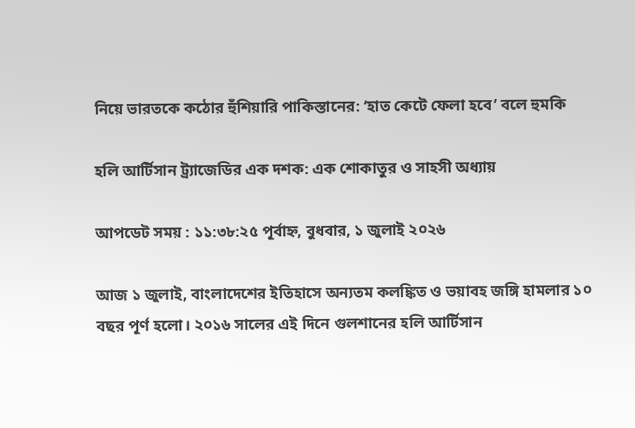নিয়ে ভারতকে কঠোর হুঁশিয়ারি পাকিস্তানের: ‘হাত কেটে ফেলা হবে’ বলে হুমকি

হলি আর্টিসান ট্র্যাজেডির এক দশক: এক শোকাতুর ও সাহসী অধ্যায়

আপডেট সময় : ১১:৩৮:২৫ পূর্বাহ্ন, বুধবার, ১ জুলাই ২০২৬

আজ ১ জুলাই, বাংলাদেশের ইতিহাসে অন্যতম কলঙ্কিত ও ভয়াবহ জঙ্গি হামলার ১০ বছর পূর্ণ হলো। ২০১৬ সালের এই দিনে গুলশানের হলি আর্টিসান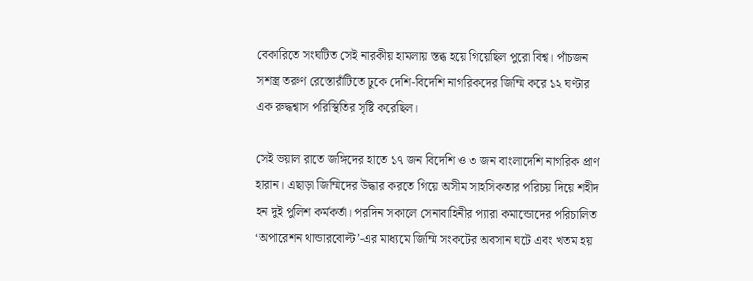বেকারিতে সংঘটিত সেই নারকীয় হামলায় স্তব্ধ হয়ে গিয়েছিল পুরো বিশ্ব। পাঁচজন সশস্ত্র তরুণ রেস্তোরাঁটিতে ঢুকে দেশি-বিদেশি নাগরিকদের জিম্মি করে ১২ ঘণ্টার এক রুদ্ধশ্বাস পরিস্থিতির সৃষ্টি করেছিল।

সেই ভয়াল রাতে জঙ্গিদের হাতে ১৭ জন বিদেশি ও ৩ জন বাংলাদেশি নাগরিক প্রাণ হারান। এছাড়া জিম্মিদের উদ্ধার করতে গিয়ে অসীম সাহসিকতার পরিচয় দিয়ে শহীদ হন দুই পুলিশ কর্মকর্তা। পরদিন সকালে সেনাবাহিনীর প্যারা কমান্ডোদের পরিচালিত ‘অপারেশন থান্ডারবোল্ট’-এর মাধ্যমে জিম্মি সংকটের অবসান ঘটে এবং খতম হয়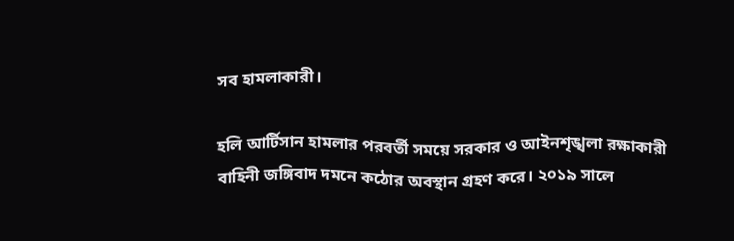সব হামলাকারী।

হলি আর্টিসান হামলার পরবর্তী সময়ে সরকার ও আইনশৃঙ্খলা রক্ষাকারী বাহিনী জঙ্গিবাদ দমনে কঠোর অবস্থান গ্রহণ করে। ২০১৯ সালে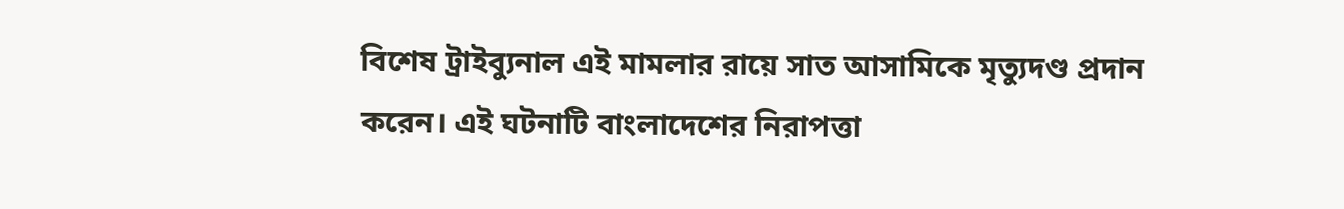বিশেষ ট্রাইব্যুনাল এই মামলার রায়ে সাত আসামিকে মৃত্যুদণ্ড প্রদান করেন। এই ঘটনাটি বাংলাদেশের নিরাপত্তা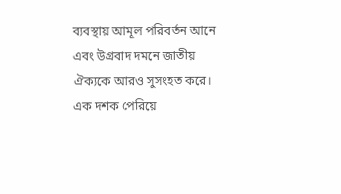ব্যবস্থায় আমূল পরিবর্তন আনে এবং উগ্রবাদ দমনে জাতীয় ঐক্যকে আরও সুসংহত করে। এক দশক পেরিয়ে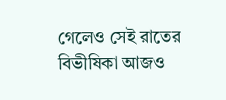গেলেও সেই রাতের বিভীষিকা আজও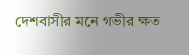দেশবাসীর মনে গভীর ক্ষত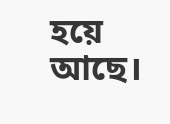হয়ে আছে।